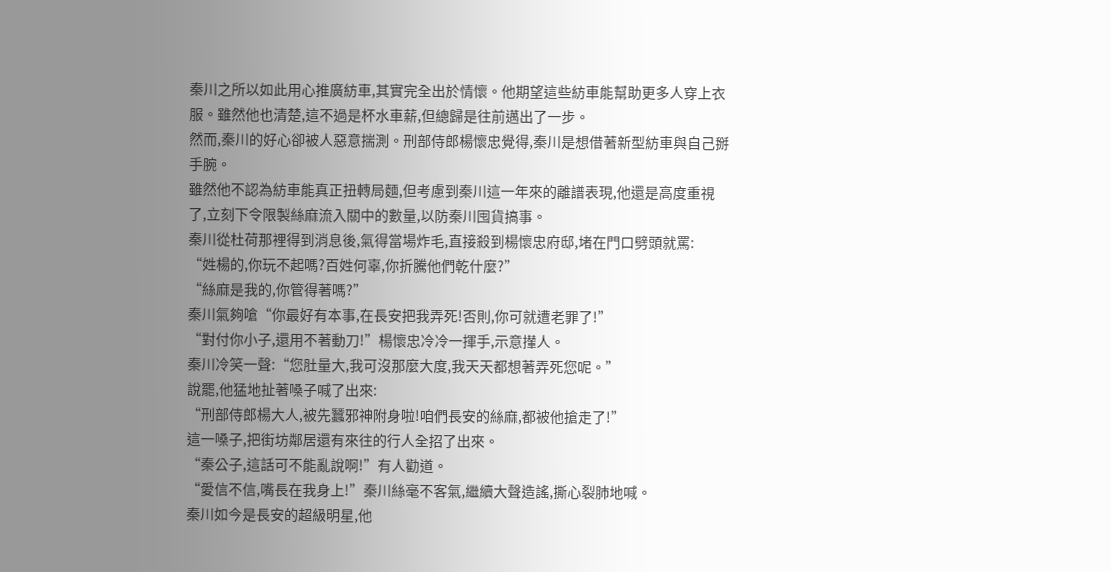秦川之所以如此用心推廣紡車,其實完全出於情懷。他期望這些紡車能幫助更多人穿上衣服。雖然他也清楚,這不過是杯水車薪,但總歸是往前邁出了一步。
然而,秦川的好心卻被人惡意揣測。刑部侍郎楊懷忠覺得,秦川是想借著新型紡車與自己掰手腕。
雖然他不認為紡車能真正扭轉局麵,但考慮到秦川這一年來的離譜表現,他還是高度重視了,立刻下令限製絲麻流入關中的數量,以防秦川囤貨搞事。
秦川從杜荷那裡得到消息後,氣得當場炸毛,直接殺到楊懷忠府邸,堵在門口劈頭就罵:
“姓楊的,你玩不起嗎?百姓何辜,你折騰他們乾什麼?”
“絲麻是我的,你管得著嗎?”
秦川氣夠嗆“你最好有本事,在長安把我弄死!否則,你可就遭老罪了!”
“對付你小子,還用不著動刀!”楊懷忠冷冷一揮手,示意攆人。
秦川冷笑一聲:“您肚量大,我可沒那麼大度,我天天都想著弄死您呢。”
說罷,他猛地扯著嗓子喊了出來:
“刑部侍郎楊大人,被先蠶邪神附身啦!咱們長安的絲麻,都被他搶走了!”
這一嗓子,把街坊鄰居還有來往的行人全招了出來。
“秦公子,這話可不能亂說啊!”有人勸道。
“愛信不信,嘴長在我身上!”秦川絲毫不客氣,繼續大聲造謠,撕心裂肺地喊。
秦川如今是長安的超級明星,他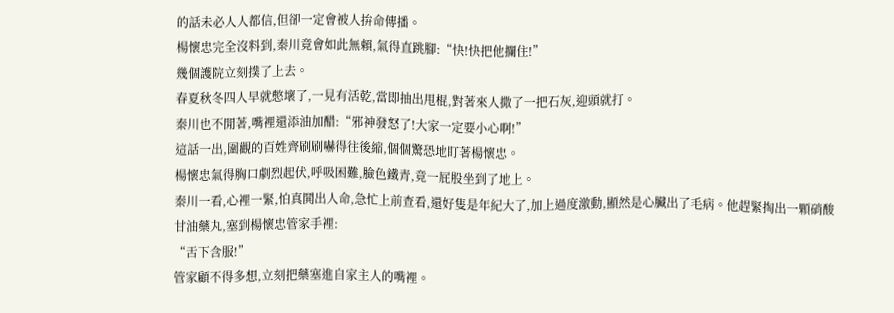的話未必人人都信,但卻一定會被人拚命傳播。
楊懷忠完全沒料到,秦川竟會如此無賴,氣得直跳腳:“快!快把他攔住!”
幾個護院立刻撲了上去。
春夏秋冬四人早就憋壞了,一見有活乾,當即抽出甩棍,對著來人撒了一把石灰,迎頭就打。
秦川也不閒著,嘴裡還添油加醋:“邪神發怒了!大家一定要小心啊!”
這話一出,圍觀的百姓齊刷刷嚇得往後縮,個個驚恐地盯著楊懷忠。
楊懷忠氣得胸口劇烈起伏,呼吸困難,臉色鐵青,竟一屁股坐到了地上。
秦川一看,心裡一緊,怕真鬨出人命,急忙上前查看,還好隻是年紀大了,加上過度激動,顯然是心臟出了毛病。他趕緊掏出一顆硝酸甘油藥丸,塞到楊懷忠管家手裡:
“舌下含服!”
管家顧不得多想,立刻把藥塞進自家主人的嘴裡。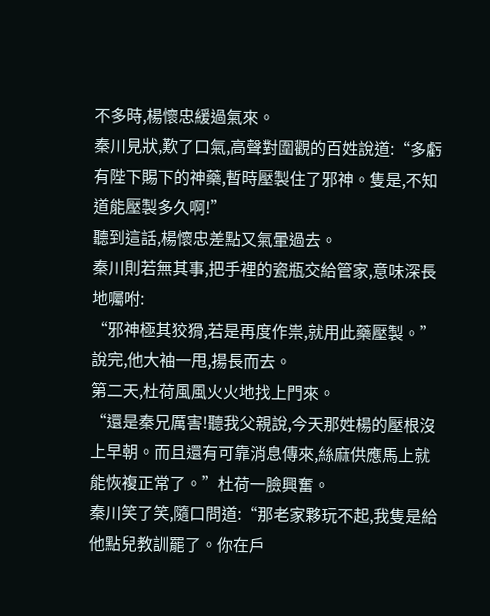不多時,楊懷忠緩過氣來。
秦川見狀,歎了口氣,高聲對圍觀的百姓說道:“多虧有陛下賜下的神藥,暫時壓製住了邪神。隻是,不知道能壓製多久啊!”
聽到這話,楊懷忠差點又氣暈過去。
秦川則若無其事,把手裡的瓷瓶交給管家,意味深長地囑咐:
“邪神極其狡猾,若是再度作祟,就用此藥壓製。”
說完,他大袖一甩,揚長而去。
第二天,杜荷風風火火地找上門來。
“還是秦兄厲害!聽我父親說,今天那姓楊的壓根沒上早朝。而且還有可靠消息傳來,絲麻供應馬上就能恢複正常了。”杜荷一臉興奮。
秦川笑了笑,隨口問道:“那老家夥玩不起,我隻是給他點兒教訓罷了。你在戶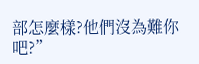部怎麼樣?他們沒為難你吧?”